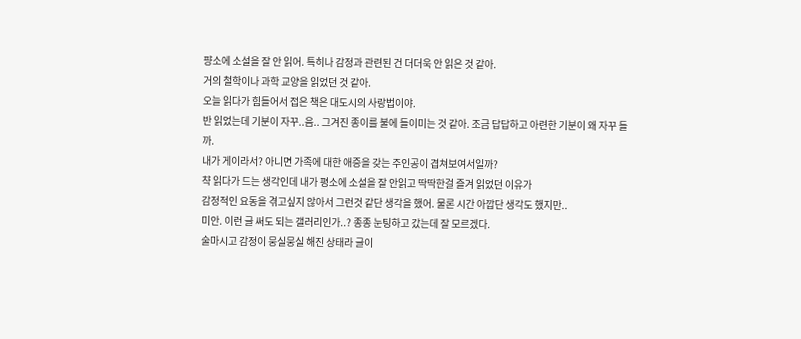퍙소에 소설을 잘 안 읽어. 특히나 감정과 관련된 건 더더욱 안 읽은 것 같아.
거의 철학이나 과학 교양을 읽었던 것 같아.
오늘 읽다가 힘들어서 접은 책은 대도시의 사랑법이야.
반 읽었는데 기분이 자꾸..음.. 그겨진 종이를 불에 들이미는 것 같아. 조금 답답하고 아련한 기분이 왜 자꾸 들까.
내가 게이라서? 아니면 가족에 대한 애증을 갖는 주인공이 겹쳐보여서일까?
챡 읽다가 드는 생각인데 내가 평소에 소설을 잘 안읽고 딱딱한걸 즐겨 읽었던 이유가
감정적인 요동을 겪고싶지 않아서 그런것 같단 생각을 했어. 물론 시간 아깝단 생각도 했지만..
미안. 이런 글 써도 되는 갤러리인가..? 종종 눈팅하고 갔는데 잘 모르겠다.
술마시고 감정이 뭉실뭉실 해진 상태라 글이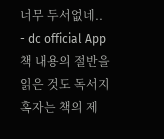너무 두서없네..
- dc official App
책 내용의 절반을 읽은 것도 독서지 혹자는 책의 제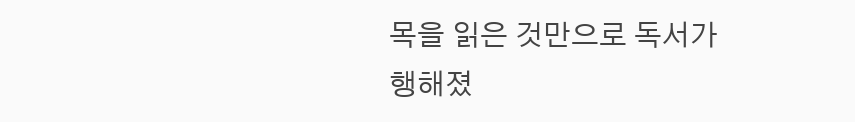목을 읽은 것만으로 독서가 행해졌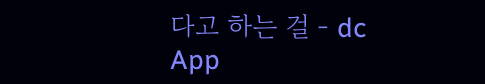다고 하는 걸 - dc App